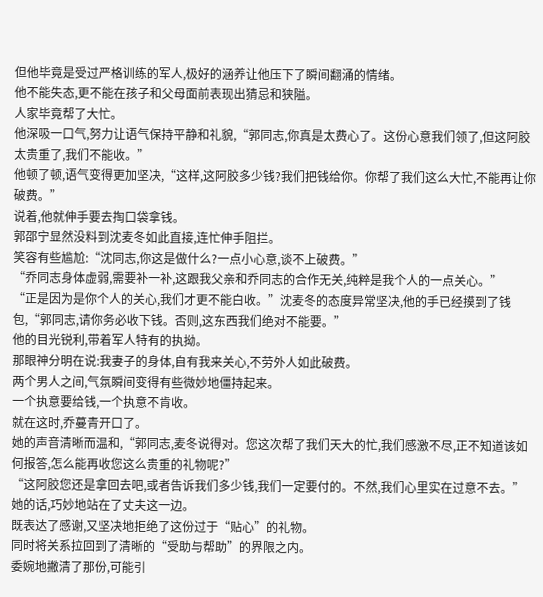但他毕竟是受过严格训练的军人,极好的涵养让他压下了瞬间翻涌的情绪。
他不能失态,更不能在孩子和父母面前表现出猜忌和狭隘。
人家毕竟帮了大忙。
他深吸一口气,努力让语气保持平静和礼貌,“郭同志,你真是太费心了。这份心意我们领了,但这阿胶太贵重了,我们不能收。”
他顿了顿,语气变得更加坚决,“这样,这阿胶多少钱?我们把钱给你。你帮了我们这么大忙,不能再让你破费。”
说着,他就伸手要去掏口袋拿钱。
郭邵宁显然没料到沈麦冬如此直接,连忙伸手阻拦。
笑容有些尴尬:“沈同志,你这是做什么?一点小心意,谈不上破费。”
“乔同志身体虚弱,需要补一补,这跟我父亲和乔同志的合作无关,纯粹是我个人的一点关心。”
“正是因为是你个人的关心,我们才更不能白收。”沈麦冬的态度异常坚决,他的手已经摸到了钱包,“郭同志,请你务必收下钱。否则,这东西我们绝对不能要。”
他的目光锐利,带着军人特有的执拗。
那眼神分明在说:我妻子的身体,自有我来关心,不劳外人如此破费。
两个男人之间,气氛瞬间变得有些微妙地僵持起来。
一个执意要给钱,一个执意不肯收。
就在这时,乔蔓青开口了。
她的声音清晰而温和,“郭同志,麦冬说得对。您这次帮了我们天大的忙,我们感激不尽,正不知道该如何报答,怎么能再收您这么贵重的礼物呢?”
“这阿胶您还是拿回去吧,或者告诉我们多少钱,我们一定要付的。不然,我们心里实在过意不去。”
她的话,巧妙地站在了丈夫这一边。
既表达了感谢,又坚决地拒绝了这份过于“贴心”的礼物。
同时将关系拉回到了清晰的“受助与帮助”的界限之内。
委婉地撇清了那份,可能引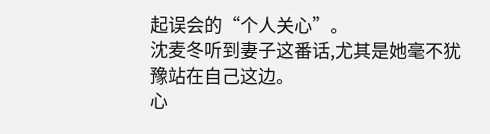起误会的“个人关心”。
沈麦冬听到妻子这番话,尤其是她毫不犹豫站在自己这边。
心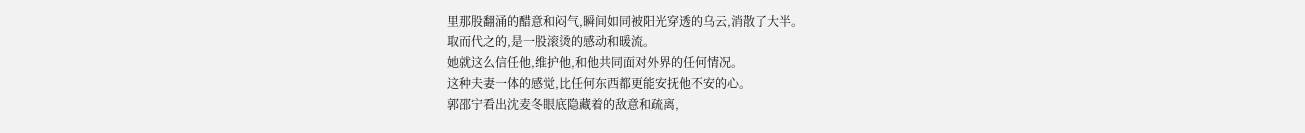里那股翻涌的醋意和闷气,瞬间如同被阳光穿透的乌云,消散了大半。
取而代之的,是一股滚烫的感动和暖流。
她就这么信任他,维护他,和他共同面对外界的任何情况。
这种夫妻一体的感觉,比任何东西都更能安抚他不安的心。
郭邵宁看出沈麦冬眼底隐藏着的敌意和疏离,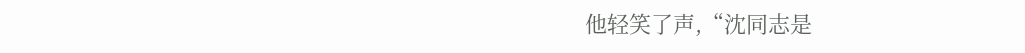他轻笑了声,“沈同志是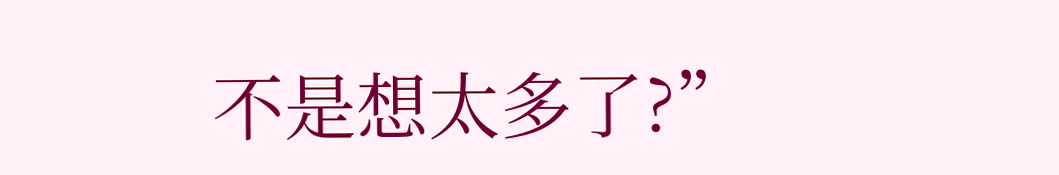不是想太多了?”